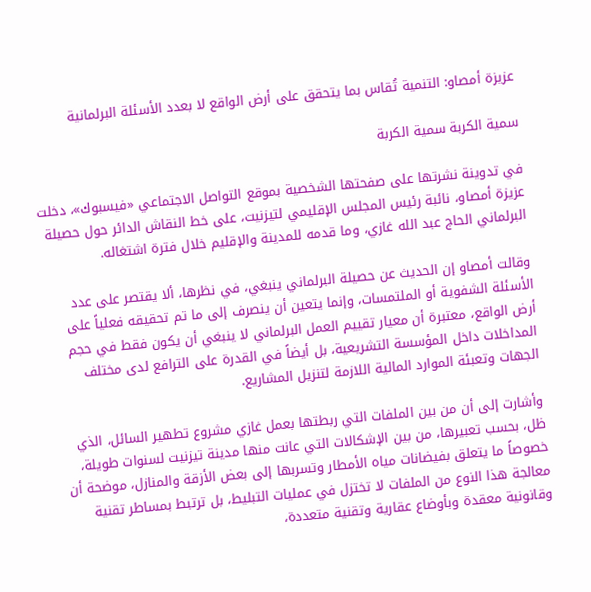عزيزة أمصاو: التنمية تُقاس بما يتحقق على أرض الواقع لا بعدد الأسئلة البرلمانية

سمية الكربة سمية الكربة

في تدوينة نشرتها على صفحتها الشخصية بموقع التواصل الاجتماعي «فيسبوك»، دخلت عزيزة أمصاو، نائبة رئيس المجلس الإقليمي لتيزنيت، على خط النقاش الدائر حول حصيلة البرلماني الحاج عبد الله غازي، وما قدمه للمدينة والإقليم خلال فترة اشتغاله.

وقالت أمصاو إن الحديث عن حصيلة البرلماني ينبغي، في نظرها، ألا يقتصر على عدد الأسئلة الشفوية أو الملتمسات، وإنما يتعين أن ينصرف إلى ما تم تحقيقه فعلياً على أرض الواقع، معتبرة أن معيار تقييم العمل البرلماني لا ينبغي أن يكون فقط في حجم المداخلات داخل المؤسسة التشريعية، بل أيضاً في القدرة على الترافع لدى مختلف الجهات وتعبئة الموارد المالية اللازمة لتنزيل المشاريع.

وأشارت إلى أن من بين الملفات التي ربطتها بعمل غازي مشروع تطهير السائل، الذي ظل، بحسب تعبيرها، من بين الإشكالات التي عانت منها مدينة تيزنيت لسنوات طويلة، خصوصاً ما يتعلق بفيضانات مياه الأمطار وتسربها إلى بعض الأزقة والمنازل، موضحة أن معالجة هذا النوع من الملفات لا تختزل في عمليات التبليط، بل ترتبط بمساطر تقنية وقانونية معقدة وبأوضاع عقارية وتقنية متعددة،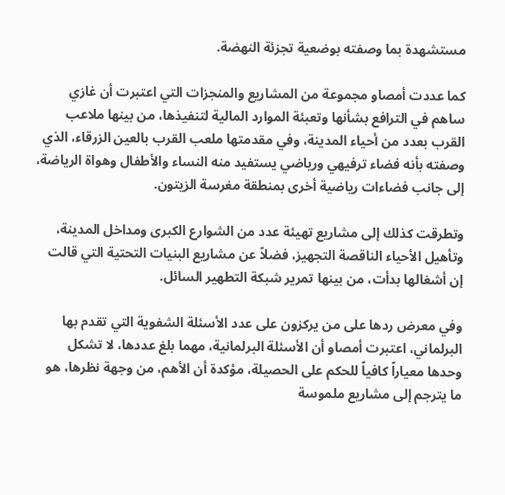مستشهدة بما وصفته بوضعية تجزئة النهضة.

كما عددت أمصاو مجموعة من المشاريع والمنجزات التي اعتبرت أن غازي ساهم في الترافع بشأنها وتعبئة الموارد المالية لتنفيذها، من بينها ملاعب القرب بعدد من أحياء المدينة، وفي مقدمتها ملعب القرب بالعين الزرقاء، الذي وصفته بأنه فضاء ترفيهي ورياضي يستفيد منه النساء والأطفال وهواة الرياضة، إلى جانب فضاءات رياضية أخرى بمنطقة مغرسة الزيتون.

وتطرقت كذلك إلى مشاريع تهيئة عدد من الشوارع الكبرى ومداخل المدينة، وتأهيل الأحياء الناقصة التجهيز، فضلاً عن مشاريع البنيات التحتية التي قالت إن أشغالها بدأت، من بينها تمرير شبكة التطهير السائل.

وفي معرض ردها على من يركزون على عدد الأسئلة الشفوية التي تقدم بها البرلماني، اعتبرت أمصاو أن الأسئلة البرلمانية، مهما بلغ عددها، لا تشكل وحدها معياراً كافياً للحكم على الحصيلة، مؤكدة أن الأهم، من وجهة نظرها، هو ما يترجم إلى مشاريع ملموسة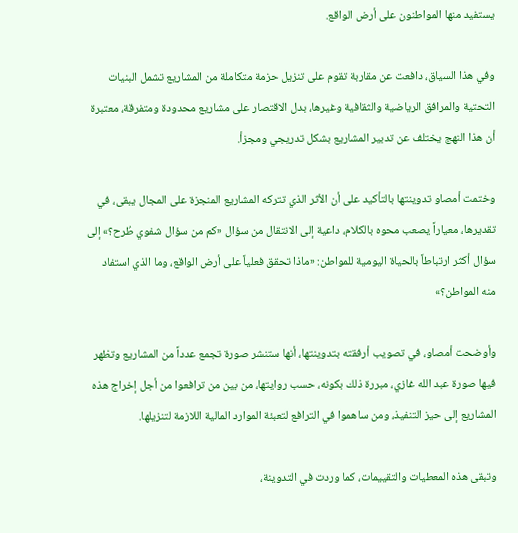يستفيد منها المواطنون على أرض الواقع.

وفي هذا السياق، دافعت عن مقاربة تقوم على تنزيل حزمة متكاملة من المشاريع تشمل البنيات التحتية والمرافق الرياضية والثقافية وغيرها، بدل الاقتصار على مشاريع محدودة ومتفرقة، معتبرة أن هذا النهج يختلف عن تدبير المشاريع بشكل تدريجي ومجزأ.

وختمت أمصاو تدوينتها بالتأكيد على أن الأثر الذي تتركه المشاريع المنجزة على المجال يبقى، في تقديرها، معياراً يصعب محوه بالكلام، داعية إلى الانتقال من سؤال «كم من سؤال شفوي طُرح؟» إلى سؤال أكثر ارتباطاً بالحياة اليومية للمواطن: «ماذا تحقق فعلياً على أرض الواقع، وما الذي استفاد منه المواطن؟»

وأوضحت أمصاو، في تصويب أرفقته بتدوينتها، أنها ستنشر صورة تجمع عدداً من المشاريع وتظهر فيها صورة عبد الله غازي، مبررة ذلك بكونه، حسب روايتها، من بين من ترافعوا من أجل إخراج هذه المشاريع إلى حيز التنفيذ، ومن ساهموا في الترافع لتعبئة الموارد المالية اللازمة لتنزيلها.

وتبقى هذه المعطيات والتقييمات، كما وردت في التدوينة،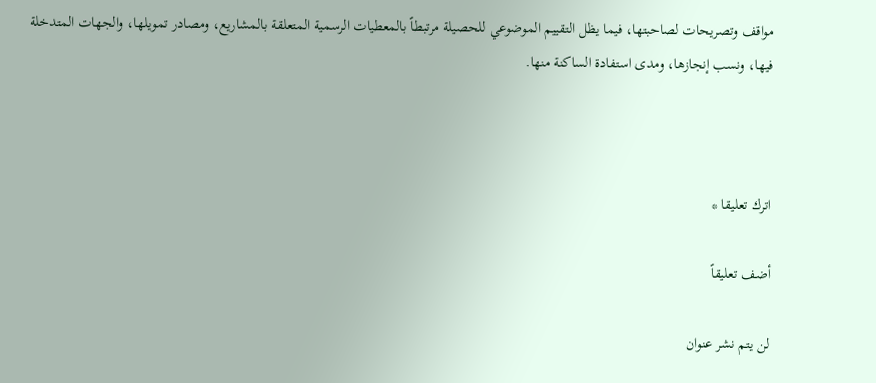مواقف وتصريحات لصاحبتها، فيما يظل التقييم الموضوعي للحصيلة مرتبطاً بالمعطيات الرسمية المتعلقة بالمشاريع، ومصادر تمويلها، والجهات المتدخلة فيها، ونسب إنجازها، ومدى استفادة الساكنة منها.



اترك تعليقا *

أضف تعليقاً

لن يتم نشر عنوان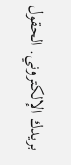بريدك الإلكتروني. الحقول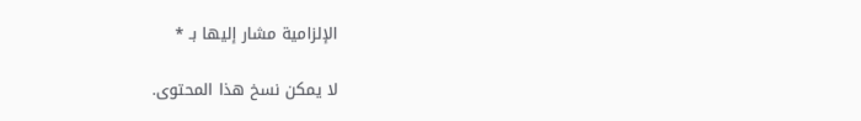الإلزامية مشار إليها بـ *

لا يمكن نسخ هذا المحتوى.